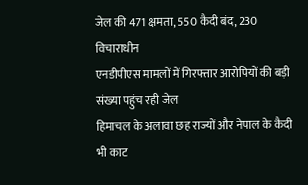जेल की 471 क्षमता, 550 कैदी बंद, 230 विचाराधीन
एनडीपीएस मामलों में गिरफ्तार आरोपियों की बड़ी संख्या पहुंच रही जेल
हिमाचल के अलावा छह राज्यों और नेपाल के कैदी भी काट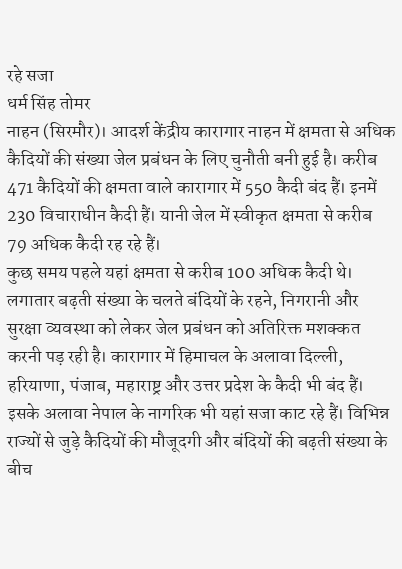रहे सजा
धर्म सिंह तोमर
नाहन (सिरमौर)। आदर्श केंद्रीय कारागार नाहन में क्षमता से अधिक कैदियों की संख्या जेल प्रबंधन के लिए चुनौती बनी हुई है। करीब 471 कैदियों की क्षमता वाले कारागार में 550 कैदी बंद हैं। इनमें 230 विचाराधीन कैदी हैं। यानी जेल में स्वीकृत क्षमता से करीब 79 अधिक कैदी रह रहे हैं।
कुछ समय पहले यहां क्षमता से करीब 100 अधिक कैदी थे। लगातार बढ़ती संख्या के चलते बंदियों के रहने, निगरानी और सुरक्षा व्यवस्था को लेकर जेल प्रबंधन को अतिरिक्त मशक्कत करनी पड़ रही है। कारागार में हिमाचल के अलावा दिल्ली, हरियाणा, पंजाब, महाराष्ट्र और उत्तर प्रदेश के कैदी भी बंद हैं। इसके अलावा नेपाल के नागरिक भी यहां सजा काट रहे हैं। विभिन्न राज्यों से जुड़े कैदियों की मौजूदगी और बंदियों की बढ़ती संख्या के बीच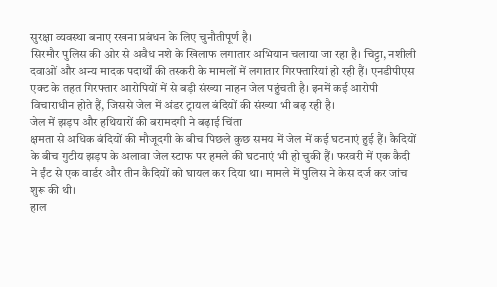सुरक्षा व्यवस्था बनाए रखना प्रबंधन के लिए चुनौतीपूर्ण है।
सिरमौर पुलिस की ओर से अवैध नशे के खिलाफ लगातार अभियान चलाया जा रहा है। चिट्टा, नशीली दवाओं और अन्य मादक पदार्थों की तस्करी के मामलों में लगातार गिरफ्तारियां हो रही हैं। एनडीपीएस एक्ट के तहत गिरफ्तार आरोपियों में से बड़ी संख्या नाहन जेल पहुंचती है। इनमें कई आरोपी विचाराधीन होते हैं, जिससे जेल में अंडर ट्रायल बंदियों की संख्या भी बढ़ रही है।
जेल में झड़प और हथियारों की बरामदगी ने बढ़ाई चिंता
क्षमता से अधिक बंदियों की मौजूदगी के बीच पिछले कुछ समय में जेल में कई घटनाएं हुई हैं। कैदियों के बीच गुटीय झड़प के अलावा जेल स्टाफ पर हमले की घटनाएं भी हो चुकी हैं। फरवरी में एक कैदी ने ईंट से एक वार्डर और तीन कैदियों को घायल कर दिया था। मामले में पुलिस ने केस दर्ज कर जांच शुरू की थी।
हाल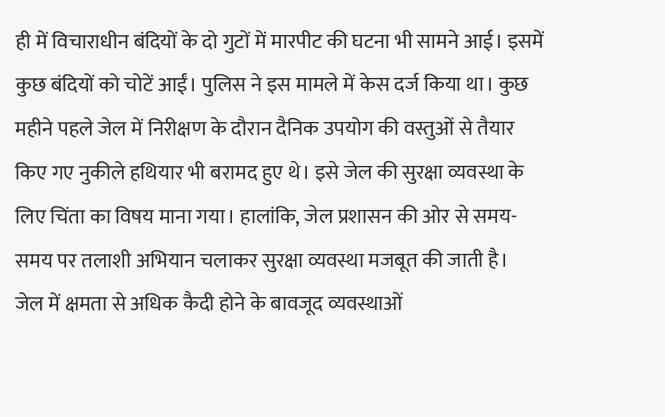ही में विचाराधीन बंदियों के दो गुटों में मारपीट की घटना भी सामने आई। इसमें कुछ बंदियों को चोटें आईं। पुलिस ने इस मामले में केस दर्ज किया था। कुछ महीने पहले जेल में निरीक्षण के दौरान दैनिक उपयोग की वस्तुओं से तैयार किए गए नुकीले हथियार भी बरामद हुए थे। इसे जेल की सुरक्षा व्यवस्था के लिए चिंता का विषय माना गया। हालांकि, जेल प्रशासन की ओर से समय-समय पर तलाशी अभियान चलाकर सुरक्षा व्यवस्था मजबूत की जाती है।
जेल में क्षमता से अधिक कैदी होने के बावजूद व्यवस्थाओं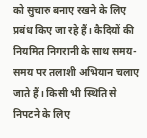को सुचारु बनाए रखने के लिए प्रबंध किए जा रहे हैं। कैदियों की नियमित निगरानी के साथ समय-समय पर तलाशी अभियान चलाए जाते हैं। किसी भी स्थिति से निपटने के लिए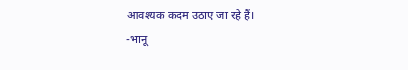आवश्यक कदम उठाए जा रहे हैं।
-भानू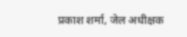प्रकाश शर्मा, जेल अधीक्षक